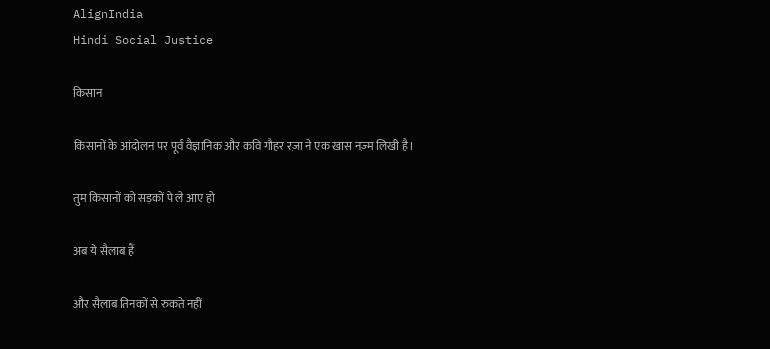AlignIndia
Hindi Social Justice

किसान

किसानों के आंदोलन पर पूर्व वैज्ञानिक और कवि गौहर रज़ा ने एक खास नज़्म लिखी है।

तुम किसानों को सड़कों पे ले आए हो

अब ये सैलाब हैं

और सैलाब तिनकों से रुकते नहीं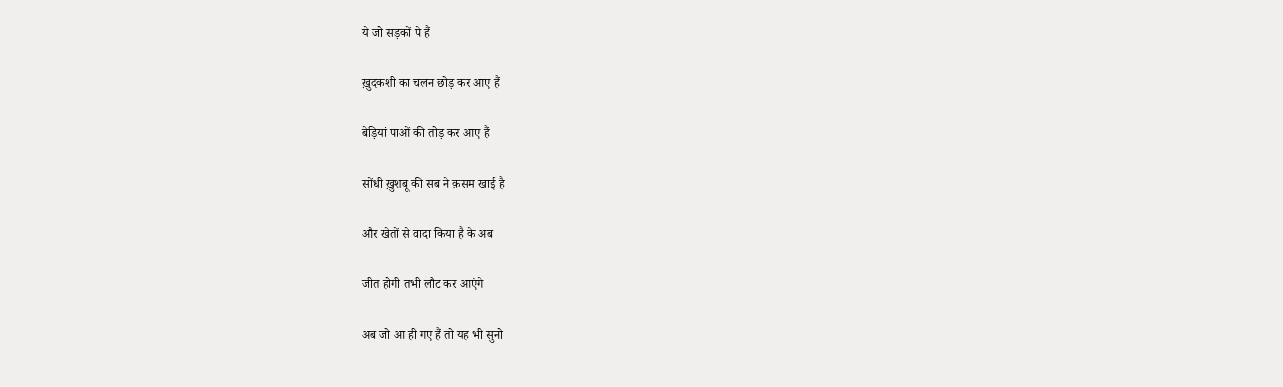ये जो सड़कों पे हैं

ख़ुदकशी का चलन छोड़ कर आए हैं

बेड़ियां पाओं की तोड़ कर आए हैं

सोंधी ख़ुशबू की सब ने क़सम खाई है

और खेतों से वादा किया है के अब

जीत होगी तभी लौट कर आएंगे

अब जो आ ही गए हैं तो यह भी सुनो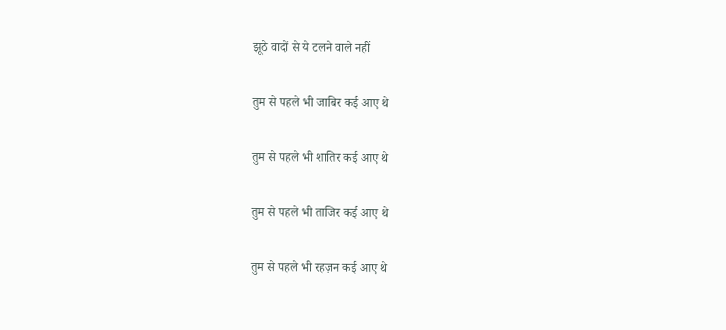झूठे वादों से ये टलने वाले नहीं

तुम से पहले भी जाबिर कई आए थे

तुम से पहले भी शातिर कई आए थे

तुम से पहले भी ताजिर कई आए थे

तुम से पहले भी रहज़न कई आए थे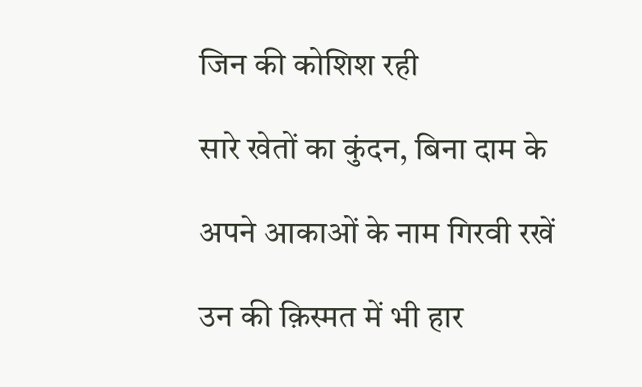जिन की कोशिश रही

सारे खेतों का कुंदन, बिना दाम के

अपने आकाओं के नाम गिरवी रखें

उन की क़िस्मत में भी हार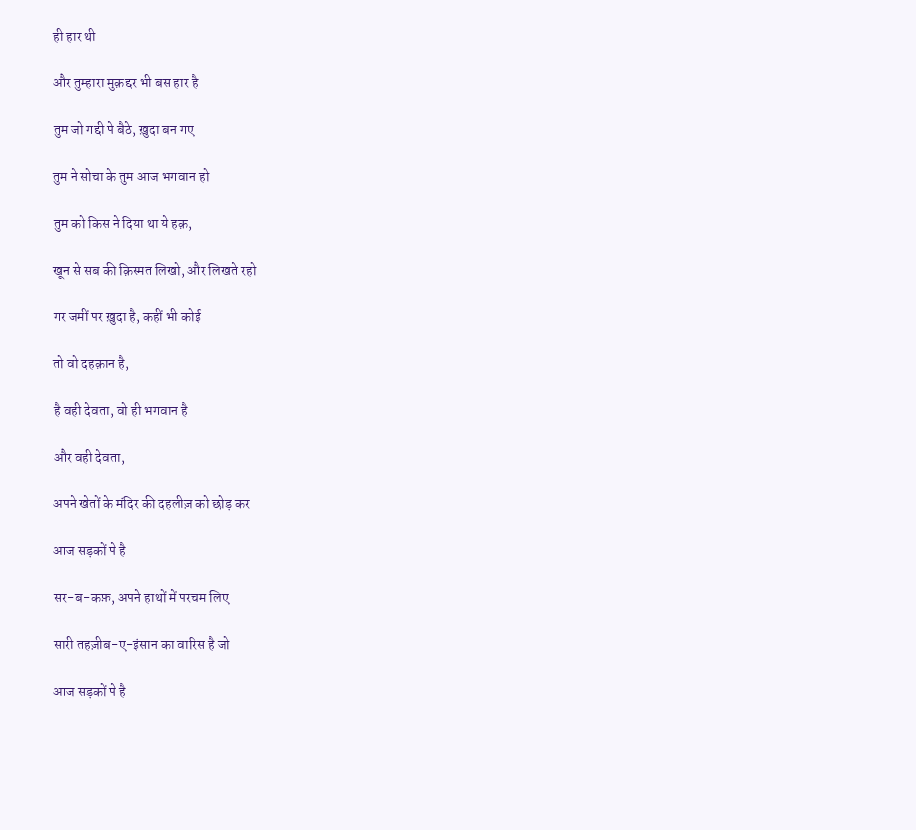ही हार थी

और तुम्हारा मुक़द्दर भी बस हार है

तुम जो गद्दी पे बैठे, ख़ुदा बन गए

तुम ने सोचा के तुम आज भगवान हो

तुम को किस ने दिया था ये हक़,

खून से सब की क़िस्मत लिखो, और लिखते रहो

गर जमीं पर ख़ुदा है, कहीं भी कोई

तो वो दहक़ान है,

है वही देवता, वो ही भगवान है

और वही देवता,

अपने खेतों के मंदिर की दहलीज़ को छोड़ कर

आज सड़कों पे है

सर-ब-कफ़, अपने हाथों में परचम लिए

सारी तहज़ीब-ए-इंसान का वारिस है जो

आज सड़कों पे है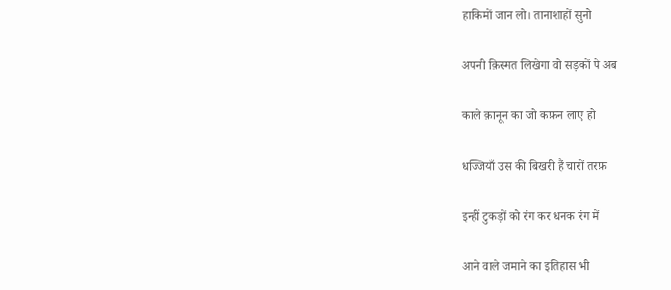हाकिमों जान लो। तानाशाहों सुनो

अपनी क़िस्मत लिखेगा वो सड़कों पे अब

काले क़ानून का जो कफ़न लाए हो

धज्जियाँ उस की बिखरी हैं चारों तरफ़

इन्हीं टुकड़ों को रंग कर धनक रंग में

आने वाले जमाने का इतिहास भी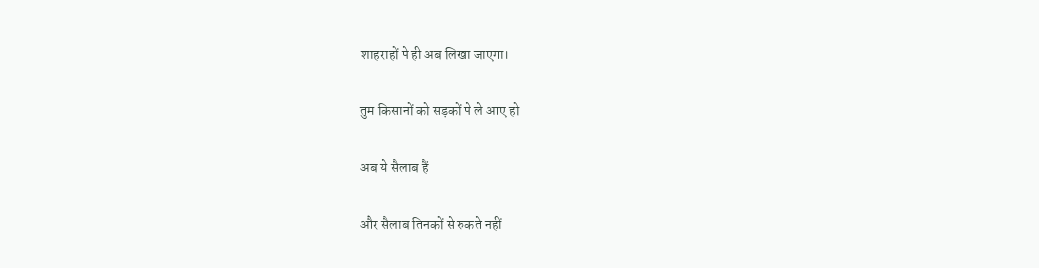शाहराहों पे ही अब लिखा जाएगा।

तुम किसानों को सड़कों पे ले आए हो

अब ये सैलाब हैं

और सैलाब तिनकों से रुकते नहीं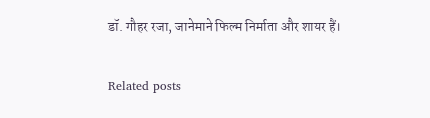डॉ. गौहर रजा, जानेमाने फिल्म निर्माता और शायर हैं।

Related posts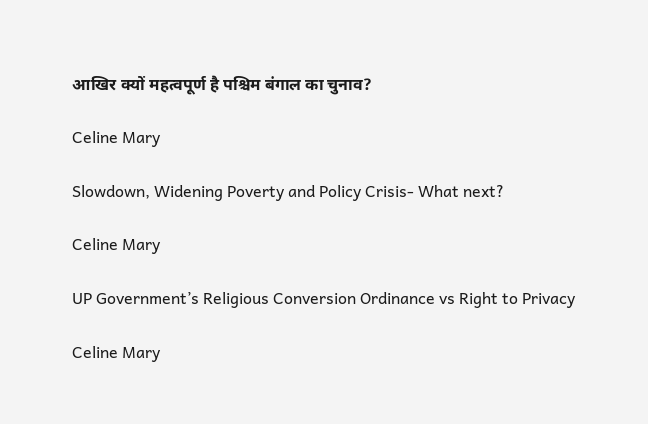आखिर क्यों महत्वपूर्ण है पश्चिम बंगाल का चुनाव?

Celine Mary

Slowdown, Widening Poverty and Policy Crisis- What next?

Celine Mary

UP Government’s Religious Conversion Ordinance vs Right to Privacy

Celine Mary